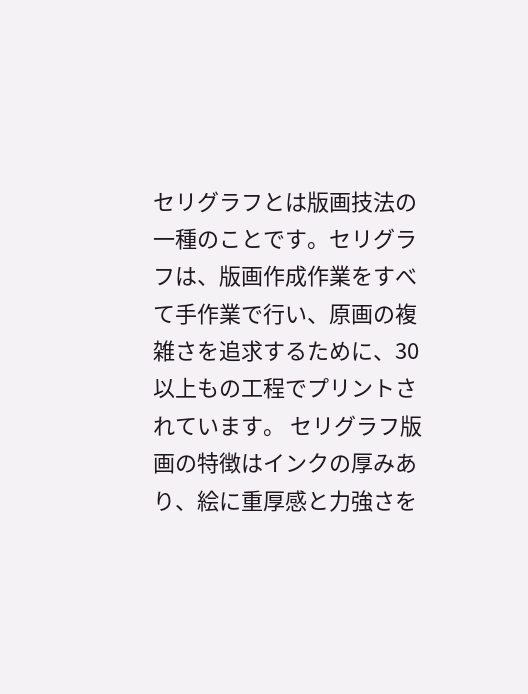セリグラフとは版画技法の一種のことです。セリグラフは、版画作成作業をすべて手作業で行い、原画の複雑さを追求するために、30以上もの工程でプリントされています。 セリグラフ版画の特徴はインクの厚みあり、絵に重厚感と力強さを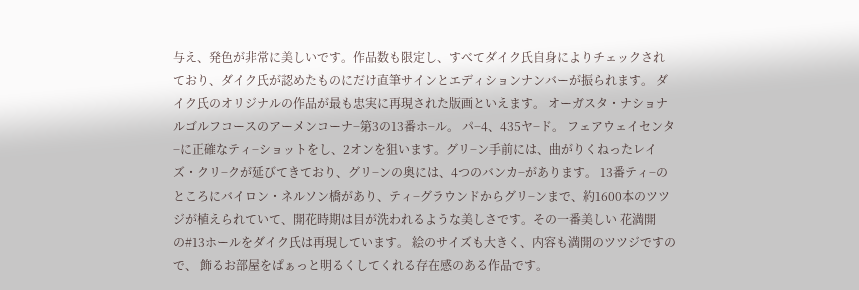与え、発色が非常に美しいです。作品数も限定し、すべてダイク氏自身によりチェックされており、ダイク氏が認めたものにだけ直筆サインとエディションナンバーが振られます。 ダイク氏のオリジナルの作品が最も忠実に再現された版画といえます。 オーガスタ・ナショナルゴルフコースのアーメンコーナ−第3の13番ホ−ル。 パ−4、435ヤ−ド。 フェアウェイセンタ−に正確なティ−ショットをし、2オンを狙います。グリ−ン手前には、曲がりくねったレイズ・クリ−クが延びてきており、グリ−ンの奥には、4つのバンカ−があります。 13番ティ−のところにバイロン・ネルソン橋があり、ティ−グラウンドからグリ−ンまで、約1600本のツツジが植えられていて、開花時期は目が洗われるような美しさです。その一番美しい 花満開の#13ホールをダイク氏は再現しています。 絵のサイズも大きく、内容も満開のツツジですので、 飾るお部屋をぱぁっと明るくしてくれる存在感のある作品です。